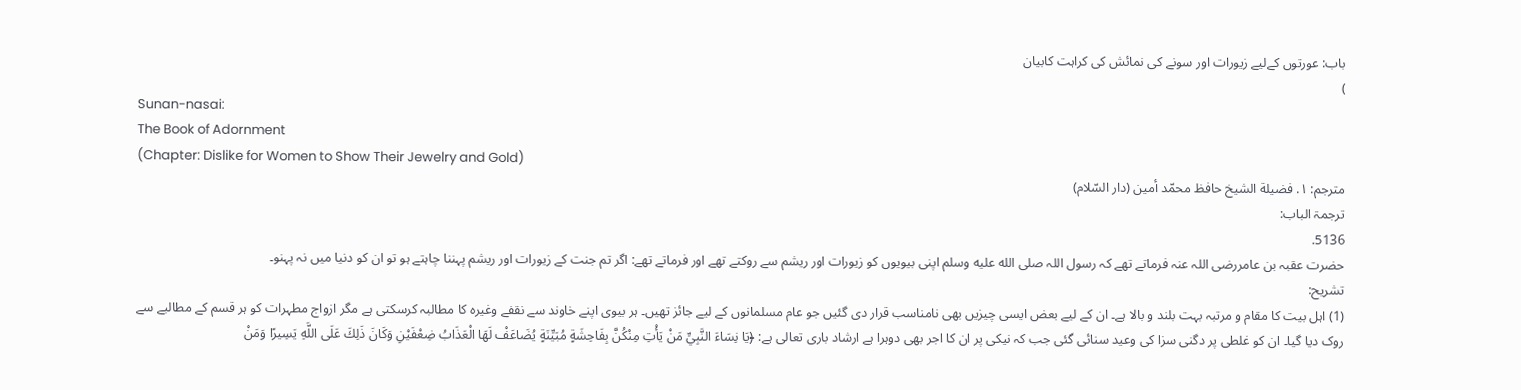باب: عورتوں کےلیے زیورات اور سونے کی نمائش کی کراہت کابیان
)
Sunan-nasai:
The Book of Adornment
(Chapter: Dislike for Women to Show Their Jewelry and Gold)
مترجم: ١. فضيلة الشيخ حافظ محمّد أمين (دار السّلام)
ترجمۃ الباب:
5136.
حضرت عقبہ بن عامررضی اللہ عنہ فرماتے تھے کہ رسول اللہ صلى الله عليه وسلم اپنی بیویوں کو زیورات اور ریشم سے روکتے تھے اور فرماتے تھے: اگر تم جنت کے زیورات اور ریشم پہننا چاہتے ہو تو ان کو دنیا میں نہ پہنو۔
تشریح:
(1) اہل بیت کا مقام و مرتبہ بہت بلند و بالا ہے۔ ان کے لیے بعض ایسی چیزیں بھی نامناسب قرار دی گئیں جو عام مسلمانوں کے لیے جائز تھیں۔ ہر بیوی اپنے خاوند سے نقفے وغیرہ کا مطالبہ کرسکتی ہے مگر ازواج مطہرات کو ہر قسم کے مطالبے سے روک دیا گیا۔ ان کو غلطی پر دگنی سزا کی وعید سنائی گئی جب کہ نیکی پر ان کا اجر بھی دوہرا ہے ارشاد باری تعالی ہے: ﴿يَا نِسَاءَ النَّبِيِّ مَنْ يَأْتِ مِنْكُنَّ بِفَاحِشَةٍ مُبَيِّنَةٍ يُضَاعَفْ لَهَا الْعَذَابُ ضِعْفَيْنِ وَكَانَ ذَلِكَ عَلَى اللَّهِ يَسِيرًا وَمَنْ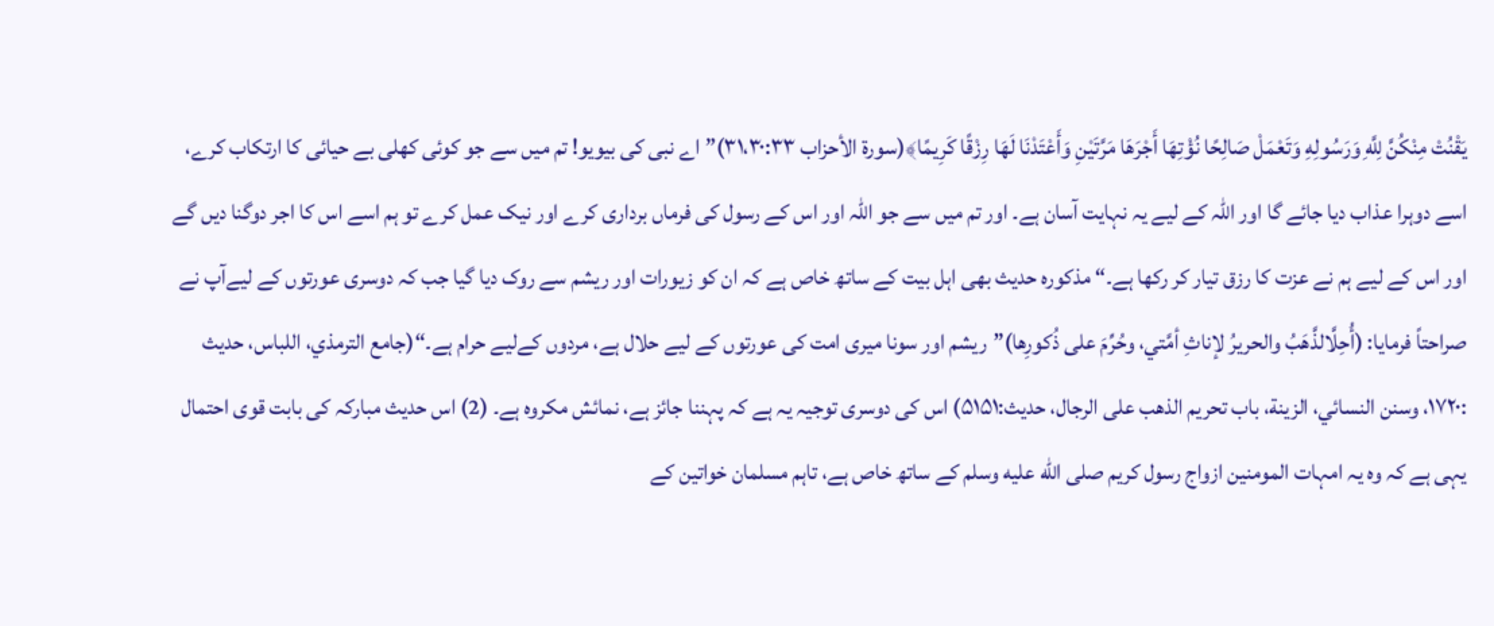يَقْنُتْ مِنْكُنَّ لِلَّهِ وَرَسُولِهِ وَتَعْمَلْ صَالِحًا نُؤْتِهَا أَجْرَهَا مَرَّتَيْنِ وَأَعْتَدْنَا لَهَا رِزْقًا كَرِيمًا﴾(سورة الأحزاب ۳۱،۳۰:۳۳)”اے نبی کی بیویو! تم میں سے جو کوئی کھلی بے حیائی کا ارتکاب کرے، اسے دوہرا عذاب دیا جائے گا اور اللہ کے لیے یہ نہایت آسان ہے۔ اور تم میں سے جو اللہ اور اس کے رسول کی فرماں برداری کرے اور نیک عمل کرے تو ہم اسے اس کا اجر دوگنا دیں گے اور اس کے لیے ہم نے عزت کا رزق تیار کر رکھا ہے۔“ مذکورہ حدیث بھی اہل بیت کے ساتھ خاص ہے کہ ان کو زیورات اور ریشم سے روک دیا گیا جب کہ دوسری عورتوں کے لیےآپ نے صراحتاً فرمایا: (أُحِلَّالذَّهَبُ والحريرُ لإناثِ أمَّتي، وحُرِّمَ على ذُكورِها)”ریشم اور سونا میری امت کی عورتوں کے لیے حلال ہے، مردوں کےلیے حرام ہے۔“(جامع الترمذي، اللباس، حدیث :۱۷۲۰، وسنن النسائي، الزینة، باب تحریم الذهب علی الرجال، حدیث:۵۱۵۱) اس کی دوسری توجیہ یہ ہے کہ پہننا جائز ہے، نمائش مکروہ ہے۔ (2) اس حدیث مبارکہ کی بابت قوی احتمال یہی ہے کہ وہ یہ امہات المومنین ازواج رسول کریم صلى الله عليه وسلم کے ساتھ خاص ہے، تاہم مسلمان خواتین کے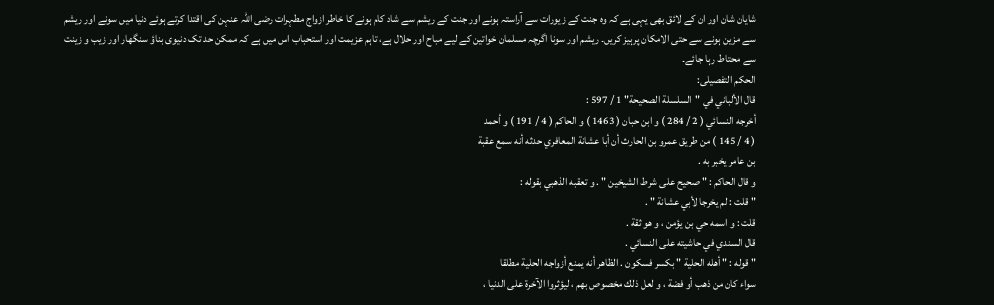شایان شان اور ان کے لائق بھی یہی ہے کہ وہ جنت کے زیورات سے آراستہ ہونے اور جنت کے ریشم سے شاد کام ہونے کا خاطر ازواج مطہرات رضی اللہ عنہن کی اقتدا کرتے ہوئے دنیا میں سونے اور ریشم سے مزین ہونے سے حتی الامکان پرہیز کریں۔ ریشم اور سونا اگرچہ مسلمان خواتین کے لیے مباح اور حلال ہے، تاہم عزیمت اور استحباب اس میں ہے کہ ممکن حد تک دنیوی بناؤ سنگھار اور زیب و زینت سے محتاط رہا جائے۔
الحکم التفصیلی:
قال الألباني في "السلسلة الصحيحة" 1 / 597 :
أخرجه النسائي ( 2 / 284 ) و ابن حبان ( 1463 ) و الحاكم ( 4 / 191 ) و أحمد
( 4 / 145 ) من طريق عمرو بن الحارث أن أبا عشانة المعافري حدثه أنه سمع عقبة
بن عامر يخبر به .
و قال الحاكم : " صحيح على شرط الشيخين " . و تعقبه الذهبي بقوله :
" قلت : لم يخرجا لأبي عشانة " .
قلت : و اسمه حي بن يؤمن ، و هو ثقة .
قال السندي في حاشيته على النسائي .
" قوله : " أهله الحلية " بكسر فسكون . الظاهر أنه يمنع أزواجه الحلية مطلقا
سواء كان من ذهب أو فضة ، و لعل ذلك مخصوص بهم ، ليؤثروا الآخرة على الدنيا ،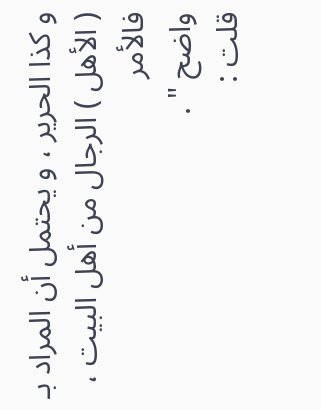و كذا الحرير ، و يحتمل أن المراد بـ ( الأهل ) الرجال من أهل البيت ، فالأمر
واضح " .
قلت :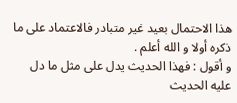هذا الاحتمال بعيد غير متبادر فالاعتماد على ما ذكره أولا و الله أعلم .
و أقول : فهذا الحديث يدل على مثل ما دل عليه الحديث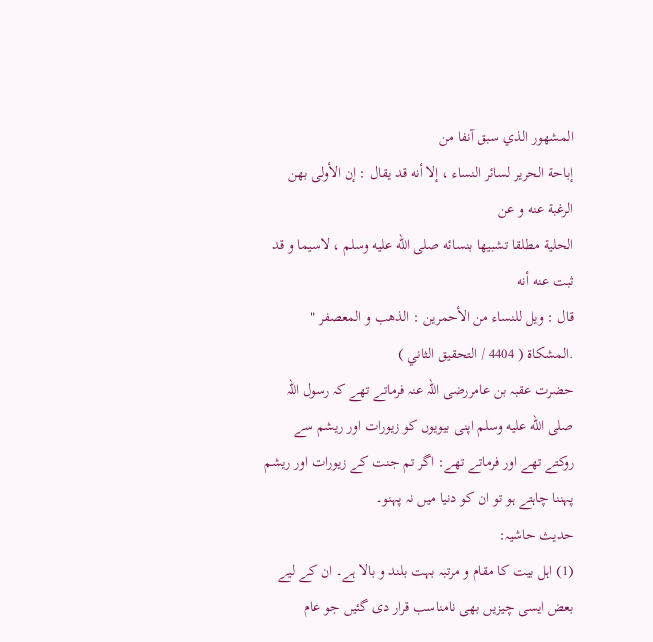المشهور الذي سبق آنفا من
إباحة الحرير لسائر النساء ، إلا أنه قد يقال : إن الأولى بهن الرغبة عنه و عن
الحلية مطلقا تشبيها بنسائه صلى الله عليه وسلم ، لاسيما و قد ثبت عنه أنه
قال : ويل للنساء من الأحمرين : الذهب و المعصفر "
.المشكاة ( 4404 / التحقيق الثاني )
حضرت عقبہ بن عامررضی اللہ عنہ فرماتے تھے کہ رسول اللہ صلى الله عليه وسلم اپنی بیویوں کو زیورات اور ریشم سے روکتے تھے اور فرماتے تھے: اگر تم جنت کے زیورات اور ریشم پہننا چاہتے ہو تو ان کو دنیا میں نہ پہنو۔
حدیث حاشیہ:
(1) اہل بیت کا مقام و مرتبہ بہت بلند و بالا ہے۔ ان کے لیے بعض ایسی چیزیں بھی نامناسب قرار دی گئیں جو عام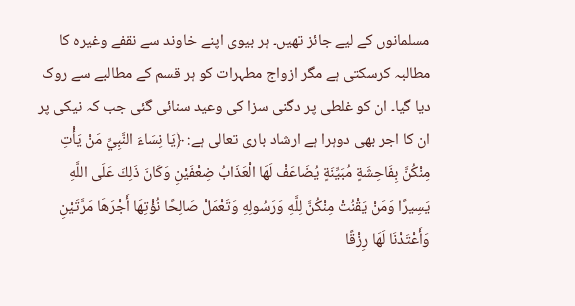مسلمانوں کے لیے جائز تھیں۔ ہر بیوی اپنے خاوند سے نقفے وغیرہ کا مطالبہ کرسکتی ہے مگر ازواج مطہرات کو ہر قسم کے مطالبے سے روک دیا گیا۔ ان کو غلطی پر دگنی سزا کی وعید سنائی گئی جب کہ نیکی پر ان کا اجر بھی دوہرا ہے ارشاد باری تعالی ہے: ﴿يَا نِسَاءَ النَّبِيِّ مَنْ يَأْتِ مِنْكُنَّ بِفَاحِشَةٍ مُبَيِّنَةٍ يُضَاعَفْ لَهَا الْعَذَابُ ضِعْفَيْنِ وَكَانَ ذَلِكَ عَلَى اللَّهِ يَسِيرًا وَمَنْ يَقْنُتْ مِنْكُنَّ لِلَّهِ وَرَسُولِهِ وَتَعْمَلْ صَالِحًا نُؤْتِهَا أَجْرَهَا مَرَّتَيْنِ وَأَعْتَدْنَا لَهَا رِزْقًا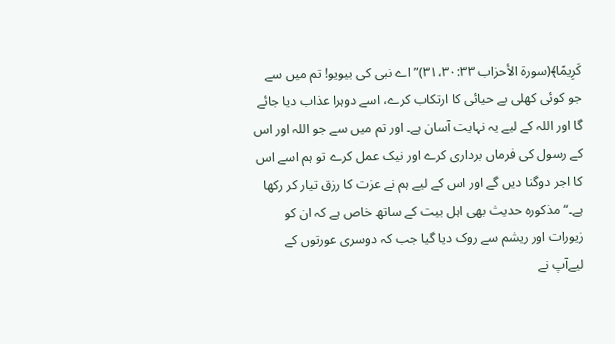كَرِيمًا﴾(سورة الأحزاب ۳۱،۳۰:۳۳)”اے نبی کی بیویو! تم میں سے جو کوئی کھلی بے حیائی کا ارتکاب کرے، اسے دوہرا عذاب دیا جائے گا اور اللہ کے لیے یہ نہایت آسان ہے۔ اور تم میں سے جو اللہ اور اس کے رسول کی فرماں برداری کرے اور نیک عمل کرے تو ہم اسے اس کا اجر دوگنا دیں گے اور اس کے لیے ہم نے عزت کا رزق تیار کر رکھا ہے۔“ مذکورہ حدیث بھی اہل بیت کے ساتھ خاص ہے کہ ان کو زیورات اور ریشم سے روک دیا گیا جب کہ دوسری عورتوں کے لیےآپ نے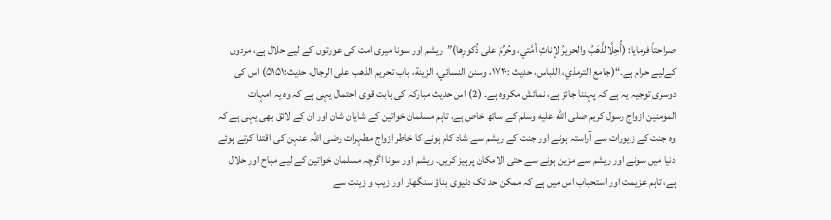صراحتاً فرمایا: (أُحِلَّالذَّهَبُ والحريرُ لإناثِ أمَّتي، وحُرِّمَ على ذُكورِها)”ریشم اور سونا میری امت کی عورتوں کے لیے حلال ہے، مردوں کےلیے حرام ہے۔“(جامع الترمذي، اللباس، حدیث :۱۷۲۰، وسنن النسائي، الزینة، باب تحریم الذهب علی الرجال، حدیث:۵۱۵۱) اس کی دوسری توجیہ یہ ہے کہ پہننا جائز ہے، نمائش مکروہ ہے۔ (2) اس حدیث مبارکہ کی بابت قوی احتمال یہی ہے کہ وہ یہ امہات المومنین ازواج رسول کریم صلى الله عليه وسلم کے ساتھ خاص ہے، تاہم مسلمان خواتین کے شایان شان اور ان کے لائق بھی یہی ہے کہ وہ جنت کے زیورات سے آراستہ ہونے اور جنت کے ریشم سے شاد کام ہونے کا خاطر ازواج مطہرات رضی اللہ عنہن کی اقتدا کرتے ہوئے دنیا میں سونے اور ریشم سے مزین ہونے سے حتی الامکان پرہیز کریں۔ ریشم اور سونا اگرچہ مسلمان خواتین کے لیے مباح اور حلال ہے، تاہم عزیمت اور استحباب اس میں ہے کہ ممکن حد تک دنیوی بناؤ سنگھار اور زیب و زینت سے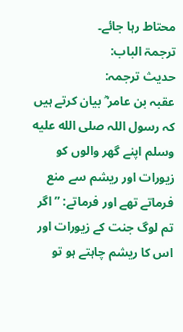محتاط رہا جائے۔
ترجمۃ الباب:
حدیث ترجمہ:
عقبہ بن عامر ؓ بیان کرتے ہیں کہ رسول اللہ صلى الله عليه وسلم اپنے گھر والوں کو زیورات اور ریشم سے منع فرماتے تھے اور فرماتے: ”اگر تم لوگ جنت کے زیورات اور اس کا ریشم چاہتے ہو تو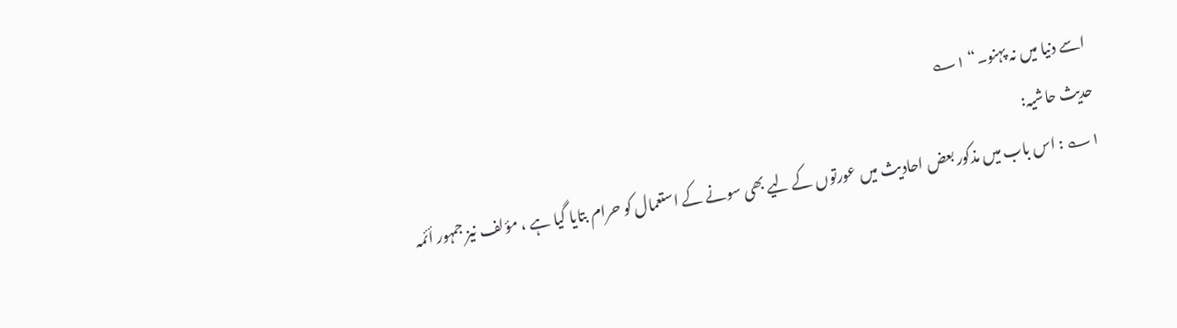اسے دنیا میں نہ پہنو۔“ ۱؎
حدیث حاشیہ:
۱؎ : اس باب میں مذکور بعض احادیث میں عورتوں کے لیے بھی سونے کے استعمال کو حرام بتایا گیا ہے ، مؤلف نیز جمہور أئمہ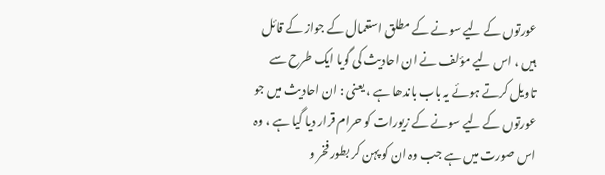عورتوں کے لیے سونے کے مطلق استعمال کے جواز کے قائل ہیں ، اس لیے مؤلف نے ان احادیث کی گویا ایک طرح سے تاویل کرتے ہوئے یہ باب باندھا ہے ، یعنی : ان احادیث میں جو عورتوں کے لیے سونے کے زیورات کو حرام قرار دیا گیا ہے ، وہ اس صورت میں ہے جب وہ ان کو پہن کر بطور فخر و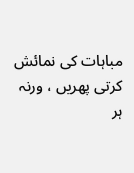مباہات کی نمائش کرتی پھریں ، ورنہ ہر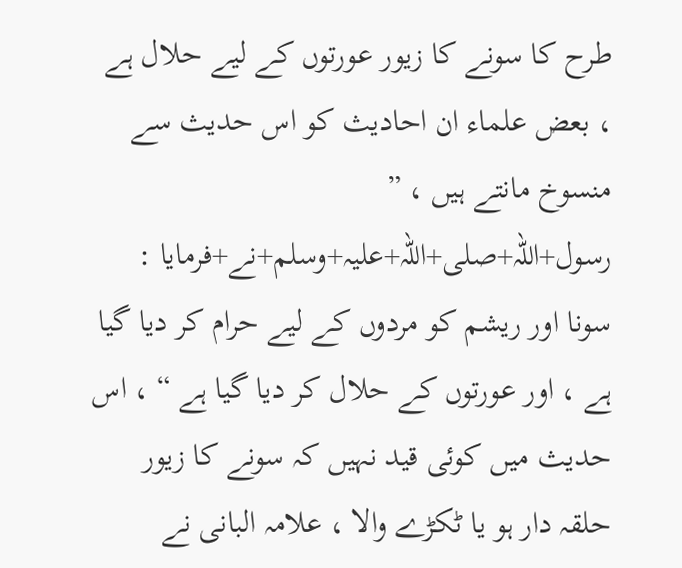طرح کا سونے کا زیور عورتوں کے لیے حلال ہے ، بعض علماء ان احادیث کو اس حدیث سے منسوخ مانتے ہیں ، ” رسول+اللہ+صلی+اللہ+علیہ+وسلم+نے+فرمایا : سونا اور ریشم کو مردوں کے لیے حرام کر دیا گیا ہے ، اور عورتوں کے حلال کر دیا گیا ہے “ ، اس حدیث میں کوئی قید نہیں کہ سونے کا زیور حلقہ دار ہو یا ٹکڑے والا ، علامہ البانی نے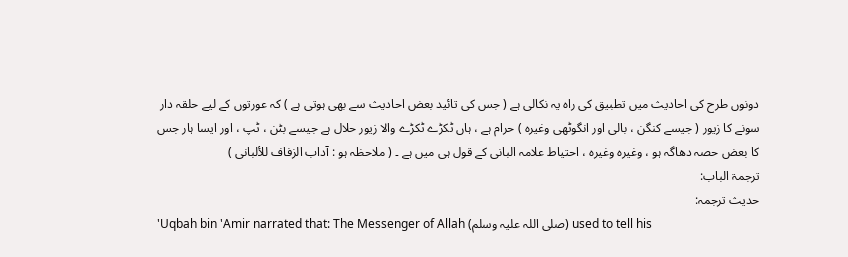دونوں طرح کی احادیث میں تطبیق کی راہ یہ نکالی ہے ( جس کی تائید بعض احادیث سے بھی ہوتی ہے ) کہ عورتوں کے لیے حلقہ دار سونے کا زیور ( جیسے کنگن ، بالی اور انگوٹھی وغیرہ ) حرام ہے ، ہاں ٹکڑے ٹکڑے والا زیور حلال ہے جیسے بٹن ، ٹپ ، اور ایسا ہار جس کا بعض حصہ دھاگہ ہو ، وغیرہ وغیرہ ، احتیاط علامہ البانی کے قول ہی میں ہے ۔ ( ملاحظہ ہو : آداب الزفاف للألبانی )
ترجمۃ الباب:
حدیث ترجمہ:
'Uqbah bin 'Amir narrated that: The Messenger of Allah (صلی اللہ علیہ وسلم) used to tell his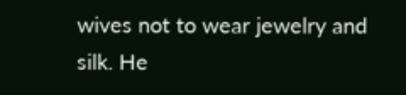wives not to wear jewelry and silk. He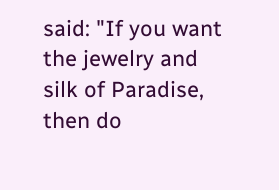said: "If you want the jewelry and silk of Paradise, then do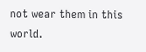not wear them in this world.